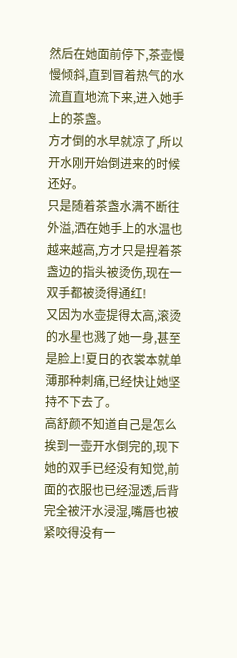然后在她面前停下,茶壶慢慢倾斜,直到冒着热气的水流直直地流下来,进入她手上的茶盏。
方才倒的水早就凉了,所以开水刚开始倒进来的时候还好。
只是随着茶盏水满不断往外溢,洒在她手上的水温也越来越高,方才只是捏着茶盏边的指头被烫伤,现在一双手都被烫得通红!
又因为水壶提得太高,滚烫的水星也溅了她一身,甚至是脸上!夏日的衣裳本就单薄那种刺痛,已经快让她坚持不下去了。
高舒颜不知道自己是怎么挨到一壶开水倒完的,现下她的双手已经没有知觉,前面的衣服也已经湿透,后背完全被汗水浸湿,嘴唇也被紧咬得没有一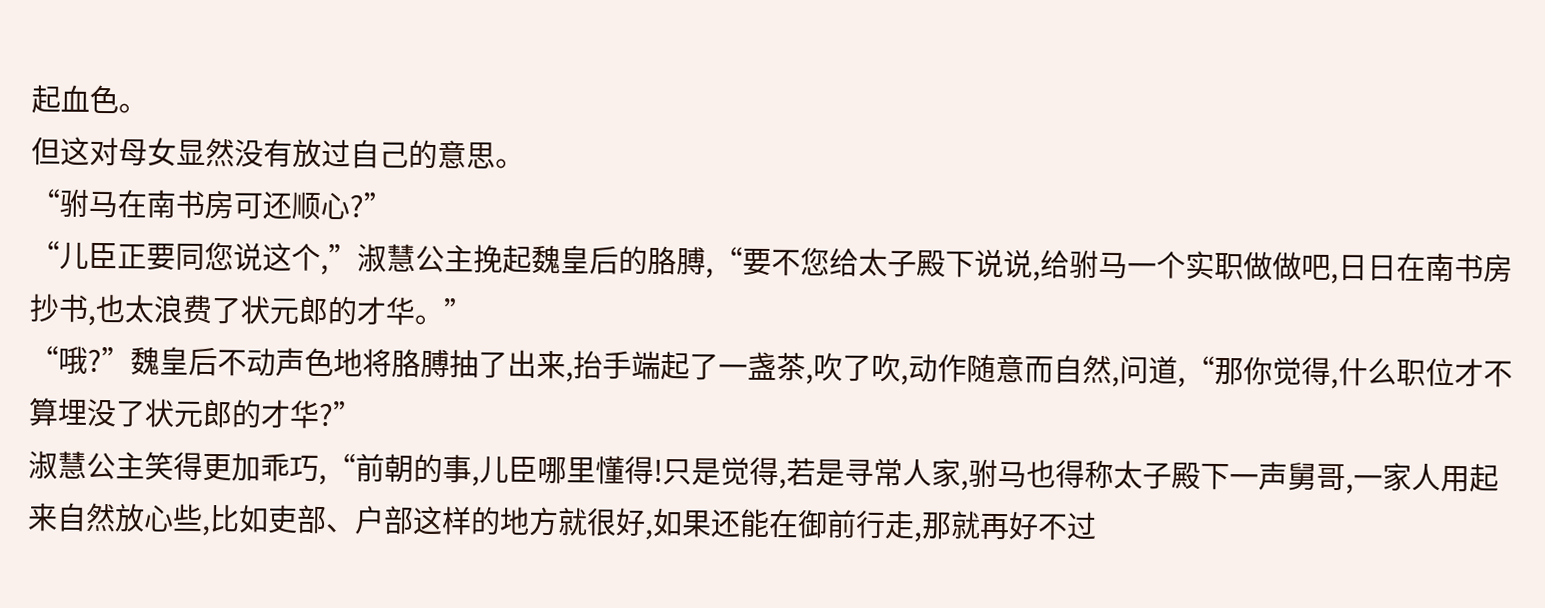起血色。
但这对母女显然没有放过自己的意思。
“驸马在南书房可还顺心?”
“儿臣正要同您说这个,”淑慧公主挽起魏皇后的胳膊,“要不您给太子殿下说说,给驸马一个实职做做吧,日日在南书房抄书,也太浪费了状元郎的才华。”
“哦?”魏皇后不动声色地将胳膊抽了出来,抬手端起了一盏茶,吹了吹,动作随意而自然,问道,“那你觉得,什么职位才不算埋没了状元郎的才华?”
淑慧公主笑得更加乖巧,“前朝的事,儿臣哪里懂得!只是觉得,若是寻常人家,驸马也得称太子殿下一声舅哥,一家人用起来自然放心些,比如吏部、户部这样的地方就很好,如果还能在御前行走,那就再好不过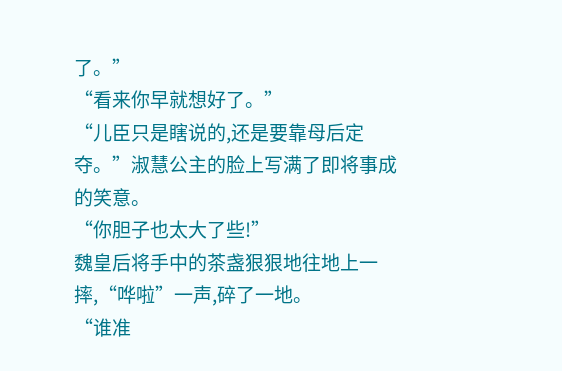了。”
“看来你早就想好了。”
“儿臣只是瞎说的,还是要靠母后定夺。”淑慧公主的脸上写满了即将事成的笑意。
“你胆子也太大了些!”
魏皇后将手中的茶盏狠狠地往地上一摔,“哗啦”一声,碎了一地。
“谁准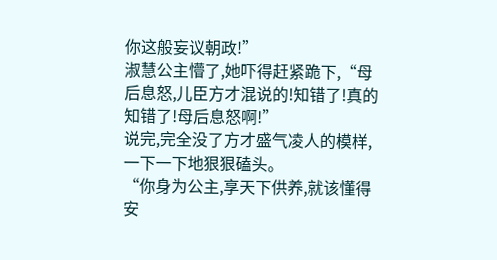你这般妄议朝政!”
淑慧公主懵了,她吓得赶紧跪下,“母后息怒,儿臣方才混说的!知错了!真的知错了!母后息怒啊!”
说完,完全没了方才盛气凌人的模样,一下一下地狠狠磕头。
“你身为公主,享天下供养,就该懂得安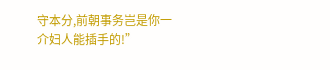守本分,前朝事务岂是你一介妇人能插手的!”